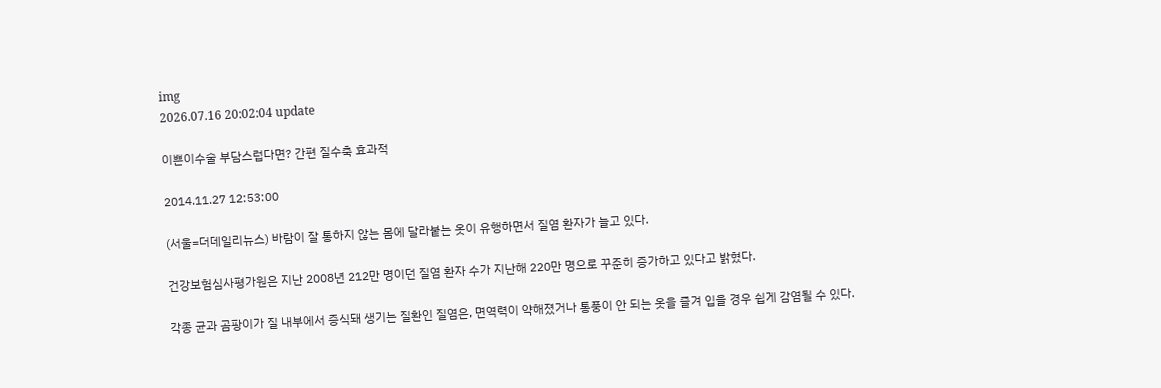img
2026.07.16 20:02:04 update

이쁜이수술 부담스럽다면? 간편 질수축 효과적

2014.11.27 12:53:00

(서울=더데일리뉴스) 바람이 잘 통하지 않는 몸에 달라붙는 옷이 유행하면서 질염 환자가 늘고 있다.

건강보험심사평가원은 지난 2008년 212만 명이던 질염 환자 수가 지난해 220만 명으로 꾸준히 증가하고 있다고 밝혔다.

각종 균과 곰팡이가 질 내부에서 증식돼 생기는 질환인 질염은, 면역력이 약해졌거나 통풍이 안 되는 옷을 즐겨 입을 경우 쉽게 감염될 수 있다.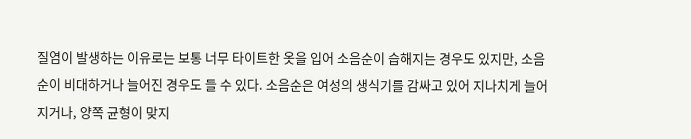질염이 발생하는 이유로는 보통 너무 타이트한 옷을 입어 소음순이 습해지는 경우도 있지만, 소음순이 비대하거나 늘어진 경우도 들 수 있다. 소음순은 여성의 생식기를 감싸고 있어 지나치게 늘어지거나, 양쪽 균형이 맞지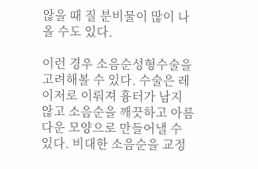않을 때 질 분비물이 많이 나올 수도 있다.

이런 경우 소음순성형수술을 고려해볼 수 있다. 수술은 레이저로 이뤄져 흉터가 남지 않고 소음순을 깨끗하고 아름다운 모양으로 만들어낼 수 있다. 비대한 소음순을 교정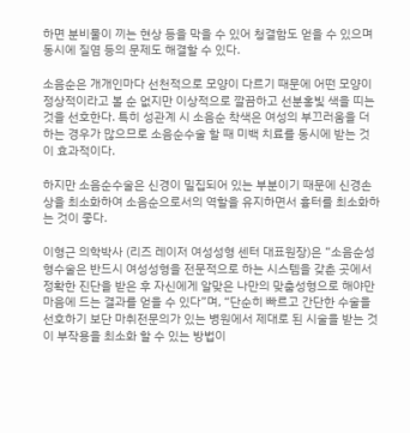하면 분비물이 끼는 현상 등을 막을 수 있어 청결함도 얻을 수 있으며 동시에 질염 등의 문제도 해결할 수 있다.

소음순은 개개인마다 선천적으로 모양이 다르기 때문에 어떤 모양이 정상적이라고 볼 순 없지만 이상적으로 깔끔하고 선분홍빛 색을 띠는 것을 선호한다. 특히 성관계 시 소음순 착색은 여성의 부끄러움을 더하는 경우가 많으므로 소음순수술 할 때 미백 치료를 동시에 받는 것이 효과적이다.

하지만 소음순수술은 신경이 밀집되어 있는 부분이기 때문에 신경손상을 최소화하여 소음순으로서의 역할을 유지하면서 흉터를 최소화하는 것이 좋다.

이형근 의학박사 (리즈 레이저 여성성형 센터 대표원장)은 “소음순성형수술은 반드시 여성성형을 전문적으로 하는 시스템을 갖춘 곳에서 정확한 진단을 받은 후 자신에게 알맞은 나만의 맞춤성형으로 해야만 마음에 드는 결과를 얻을 수 있다”며, “단순히 빠르고 간단한 수술을 선호하기 보단 마취전문의가 있는 병원에서 제대로 된 시술을 받는 것이 부작용을 최소화 할 수 있는 방법이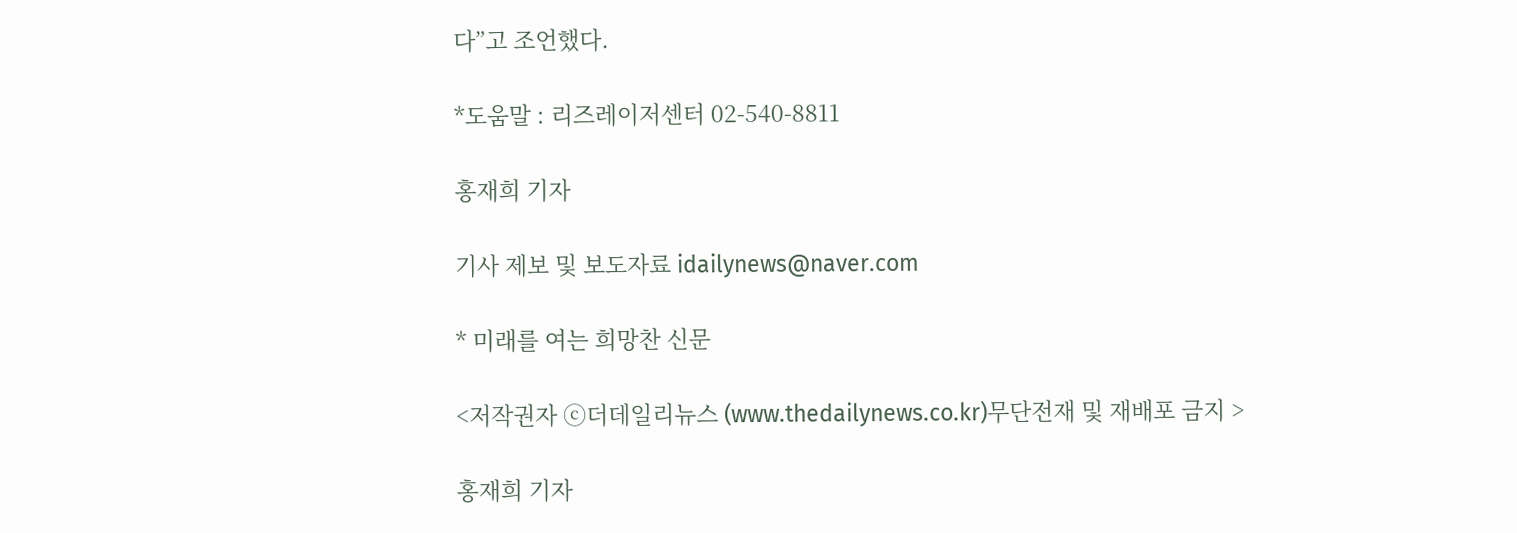다”고 조언했다.

*도움말 : 리즈레이저센터 02-540-8811

홍재희 기자

기사 제보 및 보도자료 idailynews@naver.com

* 미래를 여는 희망찬 신문

<저작권자 ⓒ더데일리뉴스 (www.thedailynews.co.kr)무단전재 및 재배포 금지 >

홍재희 기자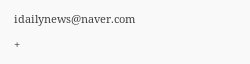idailynews@naver.com

+